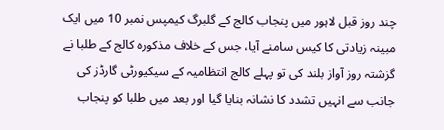چند روز قبل لاہور میں پنجاب کالج کے گلبرگ کیمپس نمبر 10 میں ایک مبینہ زیادتی کا کیس سامنے آیا، جس کے خلاف مذکورہ کالج کے طلبا نے گزشتہ روز آواز بلند کی تو پہلے کالج انتظامیہ کے سیکیورٹی گارڈز کی جانب سے انہیں تشدد کا نشانہ بنایا گیا اور بعد میں طلبا کو پنجاب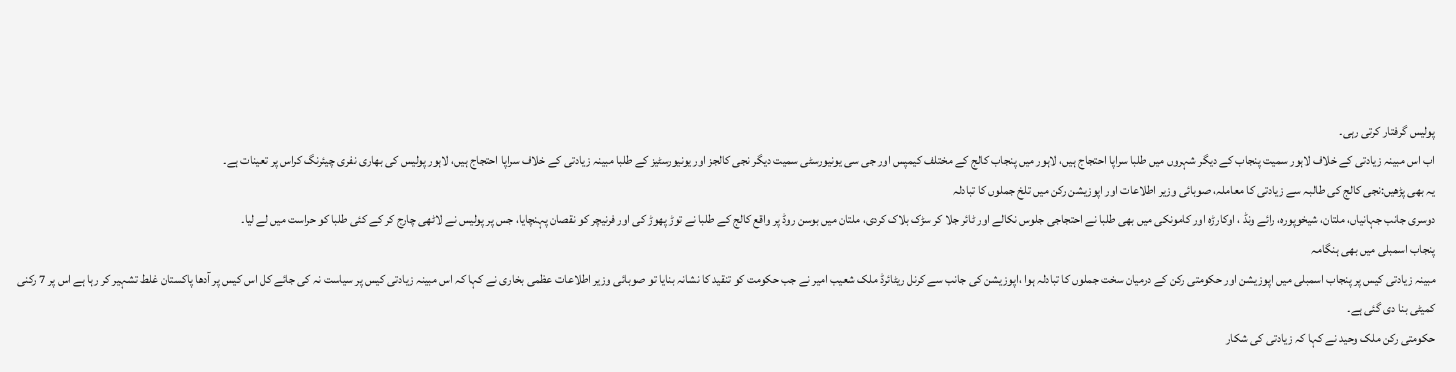پولیس گرفتار کرتی رہی۔
اب اس مبینہ زیادتی کے خلاف لاہور سمیت پنجاب کے دیگر شہروں میں طلبا سراپا احتجاج ہیں، لاہور میں پنجاب کالج کے مختلف کیمپس اور جی سی یونیورسٹی سمیت دیگر نجی کالجز اور یونیورسٹیز کے طلبا مبینہ زیادتی کے خلاف سراپا احتجاج ہیں، لاہور پولیس کی بھاری نفری چیئرنگ کراس پر تعینات ہے۔
یہ بھی پڑھیں:نجی کالج کی طالبہ سے زیادتی کا معاملہ، صوبائی وزیر اطلاعات اور اپوزیشن رکن میں تلخ جملوں کا تبادلہ
دوسری جانب جہانیاں، ملتان، شیخوپورہ، رائے ونڈ ، اوکارڑہ اور کامونکی میں بھی طلبا نے احتجاجی جلوس نکالے اور ٹائر جلا کر سڑک بلاک کردی، ملتان میں بوسن روڈ پر واقع کالج کے طلبا نے توڑ پھوڑ کی اور فرنیچر کو نقصان پہنچایا، جس پر پولیس نے لاٹھی چارج کر کے کئی طلبا کو حراست میں لے لیا۔
پنجاب اسمبلی میں بھی ہنگامہ
مبینہ زیادتی کیس پر پنجاب اسمبلی میں اپوزیشن اور حکومتی رکن کے درمیان سخت جملوں کا تبادلہ ہوا ،اپوزیشن کی جانب سے کرنل ریٹائرڈ ملک شعیب امیر نے جب حکومت کو تنقید کا نشانہ بنایا تو صوبائی وزیر اطلاعات عظمی بخاری نے کہا کہ اس مبینہ زیادتی کیس پر سیاست نہ کی جائے کل اس کیس پر آدھا پاکستان غلط تشہیر کر رہا ہے اس پر 7 رکنی کمیٹی بنا دی گئی ہے۔
حکومتی رکن ملک وحید نے کہا کہ زیادتی کی شکار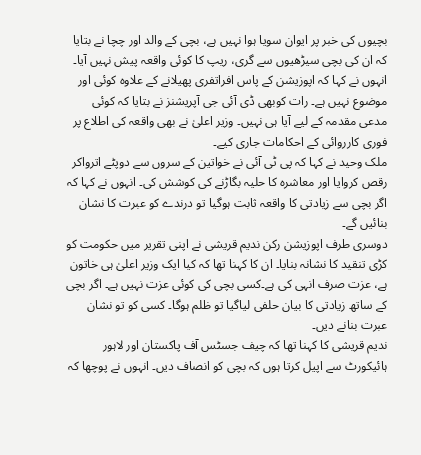بچیوں کی خبر پر ایوان سویا ہوا نہیں ہے، بچی کے والد اور چچا نے بتایا کہ ان کی بچی سیڑھیوں سے گری، ریپ کا کوئی واقعہ پیش نہیں آیا۔
انہوں نے کہا کہ اپوزیشن کے پاس افراتفری پھیلانے کے علاوہ کوئی اور موضوع نہیں ہے۔ رات کوبھی ڈی آئی جی آپریشنز نے بتایا کہ کوئی مدعی مقدمہ کے لیے آیا ہی نہیں۔ وزیر اعلیٰ نے بھی واقعہ کی اطلاع پر فوری کارروائی کے احکامات جاری کیے۔
ملک وحید نے کہا کہ پی ٹی آئی نے خواتین کے سروں سے دوپٹے اترواکر رقص کروایا اور معاشرہ کا حلیہ بگاڑنے کی کوشش کی۔ انہوں نے کہا کہ اگر بچی سے زیادتی کا واقعہ ثابت ہوگیا تو درندے کو عبرت کا نشان بنائیں گے۔
دوسری طرف اپوزیشن رکن ندیم قریشی نے اپنی تقریر میں حکومت کو کڑی تنقید کا نشانہ بنایا۔ ان کا کہنا تھا کہ کیا ایک وزیر اعلیٰ ہی خاتون ہے، عزت صرف انہی کی ہے۔کسی بچی کی کوئی عزت نہیں ہے۔ اگر بچی کے ساتھ زیادتی کا بیان حلفی لیاگیا تو ظلم ہوگا۔ کسی کو تو نشان عبرت بنانے دیں۔
ندیم قریشی کا کہنا تھا کہ چیف جسٹس آف پاکستان اور لاہور ہائیکورٹ سے اپیل کرتا ہوں کہ بچی کو انصاف دیں۔ انہوں نے پوچھا کہ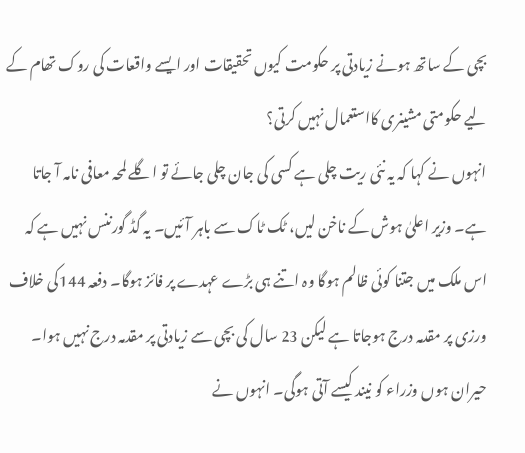بچی کے ساتھ ہونے زیادتی پر حکومت کیوں تحقیقات اور ایسے واقعات کی روک تھام کے لیے حکومتی مشینری کااستعمال نہیں کرتی؟
انہوں نے کہا کہ یہ نئی ریت چلی ہے کسی کی جان چلی جائے تو اگلے لمحہ معافی نامہ آ جاتا ہے۔ وزیر اعلیٰ ہوش کے ناخن لیں، ٹک ٹاک سے باہر آئیں۔ یہ گڈ گورننس نہیں ہے کہ اس ملک میں جتنا کوئی ظالم ہوگا وہ اتنے ہی بڑے عہدے پر فائز ہوگا۔ دفعہ 144کی خلاف ورزی پر مقدمہ درج ہوجاتا ہے لیکن 23 سال کی بچی سے زیادتی پر مقدمہ درج نہیں ہوا۔ حیران ہوں وزراء کو نیند کیسے آتی ہوگی۔ انہوں نے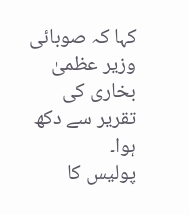کہا کہ صوبائی وزیر عظمیٰ بخاری کی تقریر سے دکھ ہوا۔
پولیس کا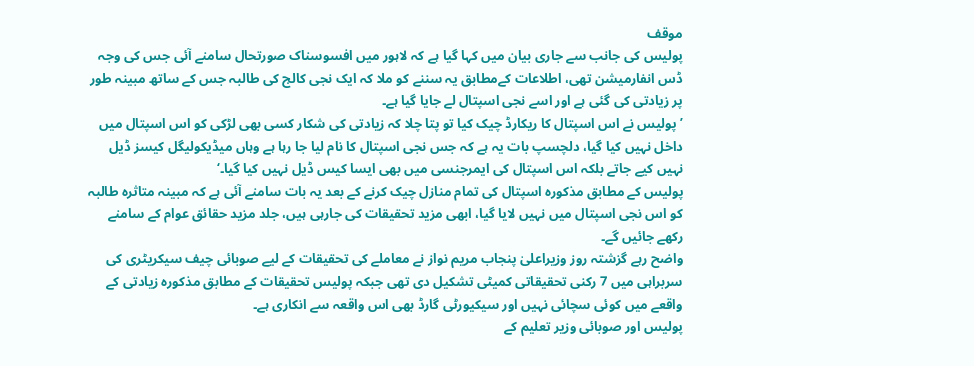موقف
پولیس کی جانب سے جاری بیان میں کہا گیا ہے کہ لاہور میں افسوسناک صورتحال سامنے آئی جس کی وجہ ڈس انفارمیشن تھی، اطلاعات کےمطابق یہ سننے کو ملا کہ ایک نجی کالج کی طالبہ جس کے ساتھ مبینہ طور پر زیادتی کی گئی ہے اور اسے نجی اسپتال لے جایا گیا ہے۔
’پولیس نے اس اسپتال کا ریکارڈ چیک کیا تو پتا چلا کہ زیادتی کی شکار کسی بھی لڑکی کو اس اسپتال میں داخل نہیں کیا گیا، دلچسپ بات یہ ہے کہ جس نجی اسپتال کا نام لیا جا رہا ہے وہاں میڈیکولیگل کیسز ڈیل نہیں کیے جاتے بلکہ اس اسپتال کی ایمرجنسی میں بھی ایسا کیس ڈیل نہیں کیا گیا۔‘
پولیس کے مطابق مذکورہ اسپتال کی تمام منازل چیک کرنے کے بعد یہ بات سامنے آئی ہے کہ مبینہ متاثرہ طالبہ کو اس نجی اسپتال میں نہیں لایا گیا، ابھی مزید تحقیقات کی جارہی ہیں، جلد مزید حقائق عوام کے سامنے رکھے جائیں گے۔
واضح رہے گزشتہ روز وزیراعلیٰ پنجاب مریم نواز نے معاملے کی تحقیقات کے لیے صوبائی چیف سیکریٹری کی سربراہی میں 7 رکنی تحقیقاتی کمیٹی تشکیل دی تھی جبکہ پولیس تحقیقات کے مطابق مذکورہ زیادتی کے واقعے میں کوئی سچائی نہیں اور سیکیورٹی گارڈ بھی اس واقعہ سے انکاری ہے۔
پولیس اور صوبائی وزیر تعلیم کے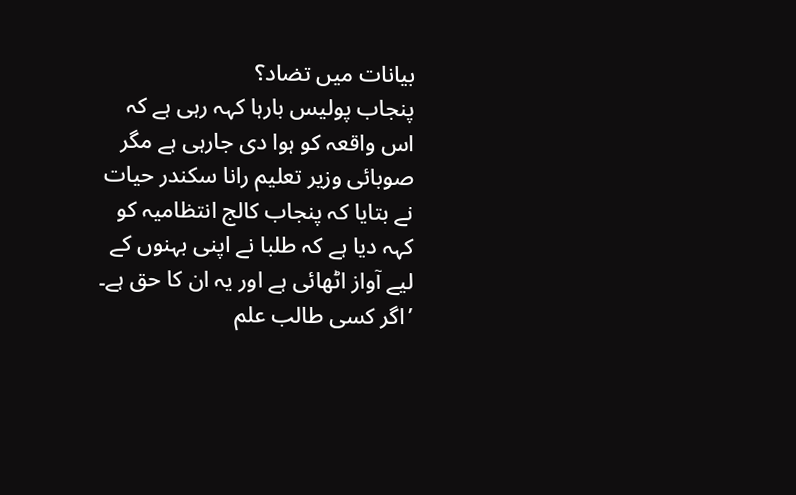بیانات میں تضاد؟
پنجاب پولیس بارہا کہہ رہی ہے کہ اس واقعہ کو ہوا دی جارہی ہے مگر صوبائی وزیر تعلیم رانا سکندر حیات نے بتایا کہ پنجاب کالج انتظامیہ کو کہہ دیا ہے کہ طلبا نے اپنی بہنوں کے لیے آواز اٹھائی ہے اور یہ ان کا حق ہے۔ ’اگر کسی طالب علم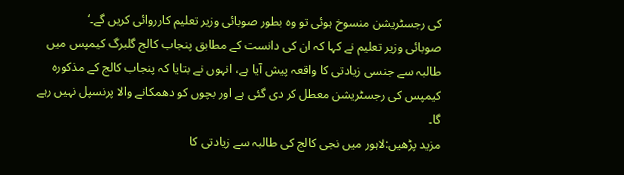کی رجسٹریشن منسوخ ہوئی تو وہ بطور صوبائی وزیر تعلیم کارروائی کریں گے۔‘
صوبائی وزیر تعلیم نے کہا کہ ان کی دانست کے مطابق پنجاب کالج گلبرگ کیمپس میں طالبہ سے جنسی زیادتی کا واقعہ پیش آیا ہے، انہوں نے بتایا کہ پنجاب کالج کے مذکورہ کیمپس کی رجسٹریشن معطل کر دی گئی ہے اور بچوں کو دھمکانے والا پرنسپل نہیں رہے گا۔
مزید پڑھیں:لاہور میں نجی کالج کی طالبہ سے زیادتی کا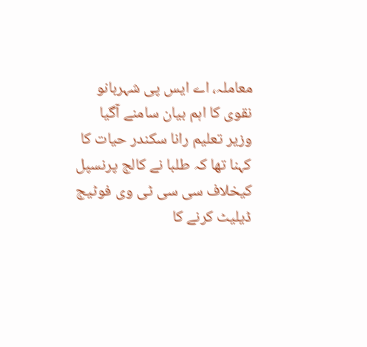معاملہ، اے ایس پی شہربانو نقوی کا اہم بیان سامنے آگیا
وزیر تعلیم رانا سکندر حیات کا کہنا تھا کہ طلبا نے کالج پرنسپل کیخلاف سی سی ٹی وی فوٹیج ڈیلیٹ کرنے کا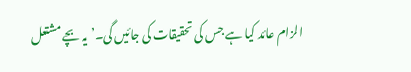الزام عائد کیا ہے جس کی تحقیقات کی جائیں گی۔’یہ بچے مشتعل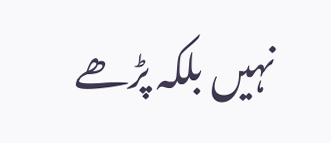نہیں بلکہ پڑھے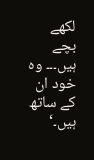لکھے بچے ہیں۔۔۔ وہ خود ان کے ساتھ ہیں۔‘